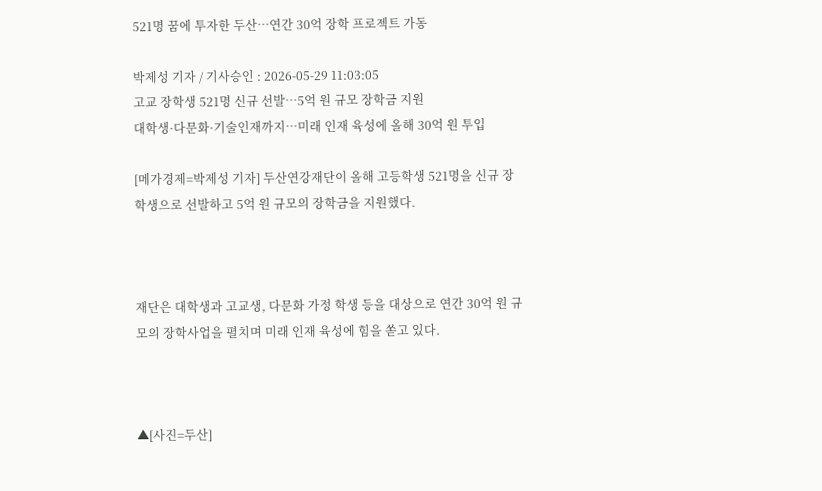521명 꿈에 투자한 두산…연간 30억 장학 프로젝트 가동

박제성 기자 / 기사승인 : 2026-05-29 11:03:05
고교 장학생 521명 신규 선발…5억 원 규모 장학금 지원
대학생·다문화·기술인재까지…미래 인재 육성에 올해 30억 원 투입

[메가경제=박제성 기자] 두산연강재단이 올해 고등학생 521명을 신규 장학생으로 선발하고 5억 원 규모의 장학금을 지원했다.



재단은 대학생과 고교생, 다문화 가정 학생 등을 대상으로 연간 30억 원 규모의 장학사업을 펼치며 미래 인재 육성에 힘을 쏟고 있다.



▲[사진=두산]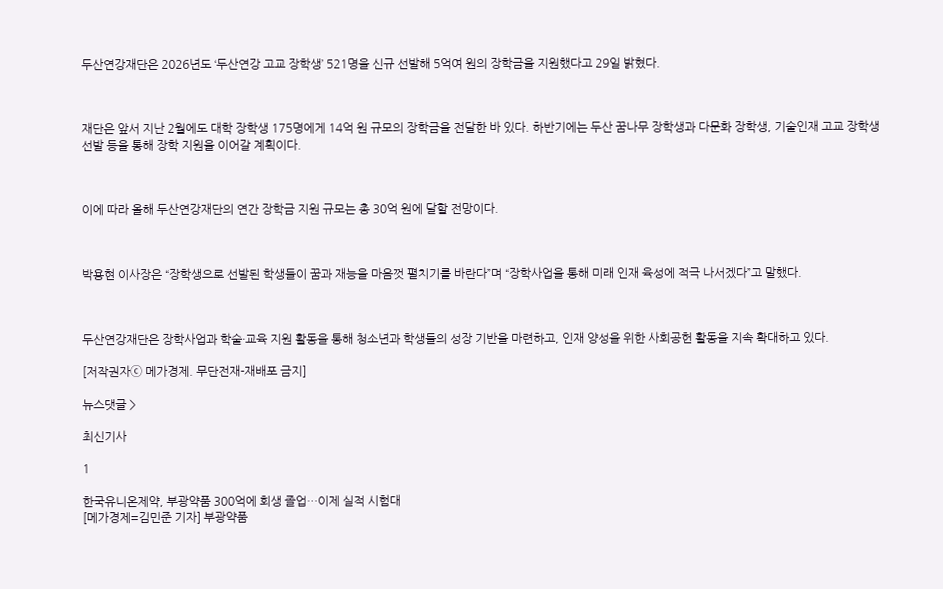두산연강재단은 2026년도 ‘두산연강 고교 장학생’ 521명을 신규 선발해 5억여 원의 장학금을 지원했다고 29일 밝혔다.



재단은 앞서 지난 2월에도 대학 장학생 175명에게 14억 원 규모의 장학금을 전달한 바 있다. 하반기에는 두산 꿈나무 장학생과 다문화 장학생, 기술인재 고교 장학생 선발 등을 통해 장학 지원을 이어갈 계획이다.



이에 따라 올해 두산연강재단의 연간 장학금 지원 규모는 총 30억 원에 달할 전망이다.



박용현 이사장은 “장학생으로 선발된 학생들이 꿈과 재능을 마음껏 펼치기를 바란다”며 “장학사업을 통해 미래 인재 육성에 적극 나서겠다”고 말했다.



두산연강재단은 장학사업과 학술·교육 지원 활동을 통해 청소년과 학생들의 성장 기반을 마련하고, 인재 양성을 위한 사회공헌 활동을 지속 확대하고 있다.

[저작권자ⓒ 메가경제. 무단전재-재배포 금지]

뉴스댓글 >

최신기사

1

한국유니온제약, 부광약품 300억에 회생 졸업…이제 실적 시험대
[메가경제=김민준 기자] 부광약품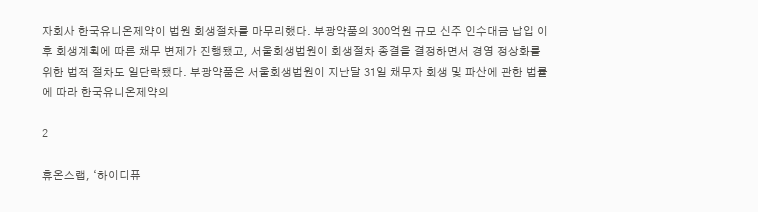자회사 한국유니온제약이 법원 회생절차를 마무리했다. 부광약품의 300억원 규모 신주 인수대금 납입 이후 회생계획에 따른 채무 변제가 진행됐고, 서울회생법원이 회생절차 종결을 결정하면서 경영 정상화를 위한 법적 절차도 일단락됐다. 부광약품은 서울회생법원이 지난달 31일 채무자 회생 및 파산에 관한 법률에 따라 한국유니온제약의

2

휴온스랩, ‘하이디퓨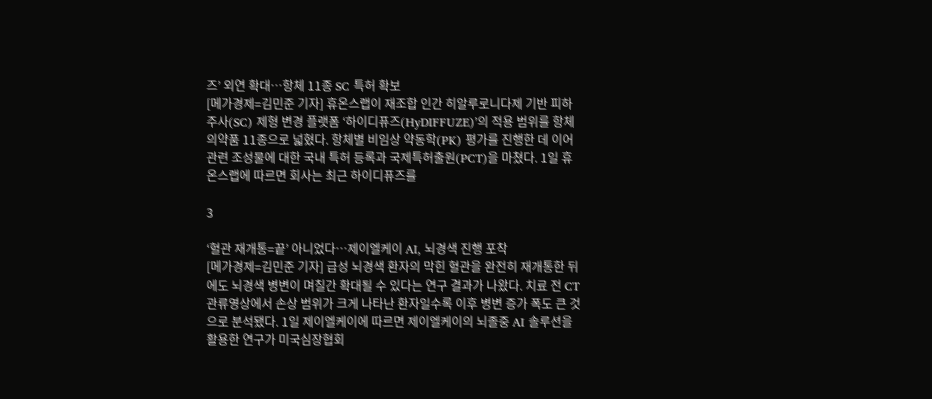즈’ 외연 확대…항체 11종 SC 특허 확보
[메가경제=김민준 기자] 휴온스랩이 재조합 인간 히알루로니다제 기반 피하주사(SC) 제형 변경 플랫폼 ‘하이디퓨즈(HyDIFFUZE)’의 적용 범위를 항체의약품 11종으로 넓혔다. 항체별 비임상 약동학(PK) 평가를 진행한 데 이어 관련 조성물에 대한 국내 특허 등록과 국제특허출원(PCT)을 마쳤다. 1일 휴온스랩에 따르면 회사는 최근 하이디퓨즈를

3

‘혈관 재개통=끝’ 아니었다…제이엘케이 AI, 뇌경색 진행 포착
[메가경제=김민준 기자] 급성 뇌경색 환자의 막힌 혈관을 완전히 재개통한 뒤에도 뇌경색 병변이 며칠간 확대될 수 있다는 연구 결과가 나왔다. 치료 전 CT 관류영상에서 손상 범위가 크게 나타난 환자일수록 이후 병변 증가 폭도 큰 것으로 분석됐다. 1일 제이엘케이에 따르면 제이엘케이의 뇌졸중 AI 솔루션을 활용한 연구가 미국심장협회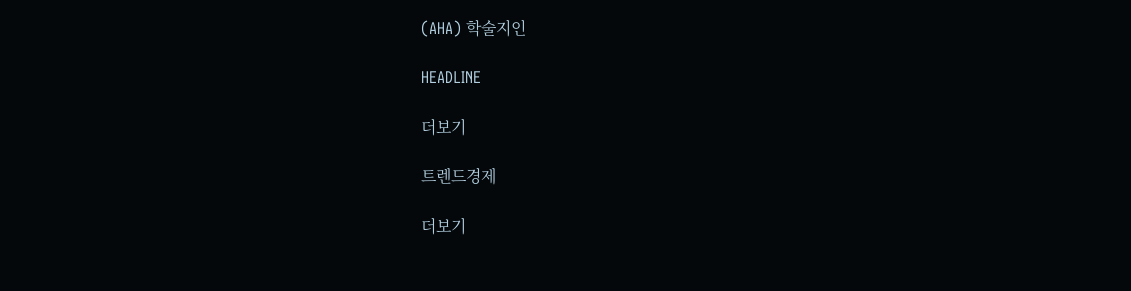(AHA) 학술지인

HEADLINE

더보기

트렌드경제

더보기